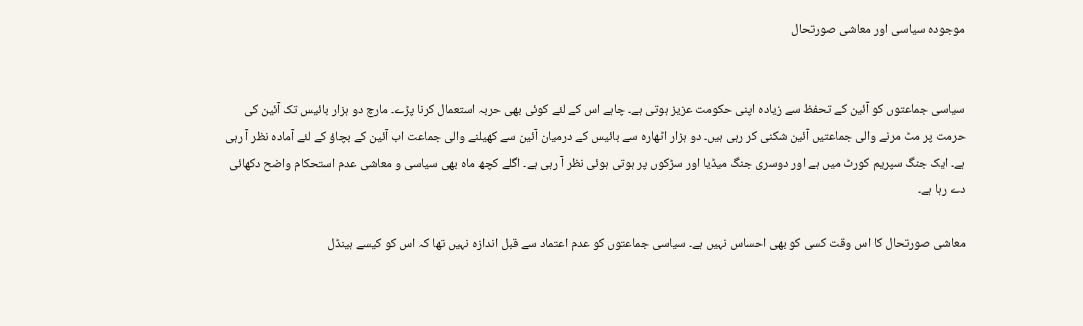موجودہ سیاسی اور معاشی صورتحال


سیاسی جماعتوں کو آئین کے تحفظ سے زیادہ اپنی حکومت عزیز ہوتی ہے۔ چاہے اس کے لئے کوئی بھی حربہ استعمال کرنا پڑے۔ مارچ دو ہزار بائیس تک آئین کی حرمت پر مٹ مرنے والی جماعتیں آئین شکنی کر رہی ہیں۔ دو ہزار اٹھارہ سے بائیس کے درمیان آئین سے کھیلنے والی جماعت اب آئین کے بچاؤ کے لئے آمادہ نظر آ رہی ہے۔ ایک جنگ سپریم کورٹ میں ہے اور دوسری جنگ میڈیا اور سڑکوں پر ہوتی ہوئی نظر آ رہی ہے۔ اگلے کچھ ماہ بھی سیاسی و معاشی عدم استحکام واضح دکھائی دے رہا ہے۔

معاشی صورتحال کا اس وقت کسی کو بھی احساس نہیں ہے۔ سیاسی جماعتوں کو عدم اعتماد سے قبل اندازہ نہیں تھا کہ اس کو کیسے ہینڈل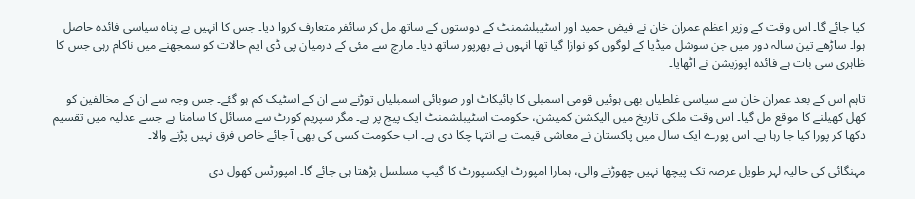کیا جائے گا۔ اس وقت کے وزیر اعظم عمران خان نے فیض حمید اور اسٹیبلشمنٹ کے دوستوں کے ساتھ مل کر سائفر متعارف کروا دیا۔ جس کا انہیں بے پناہ سیاسی فائدہ حاصل ہوا۔ ساڑھے تین سالہ دور میں جن سوشل میڈیا کے لوگوں کو نوازا گیا تھا انہوں نے بھرپور ساتھ دیا۔ مارچ سے مئی کے درمیان پی ڈی ایم حالات کو سمجھنے میں ناکام رہی جس کا ظاہری سی بات ہے فائدہ اپوزیشن نے اٹھایا۔

تاہم اس کے بعد عمران خان سے سیاسی غلطیاں بھی ہوئیں قومی اسمبلی کا بائیکاٹ اور صوبائی اسمبلیاں توڑنے سے ان کے اسٹیک کم ہو گئے۔ جس وجہ سے ان کے مخالفین کو کھل کھیلنے کا موقع مل گیا۔ اس وقت ملکی تاریخ میں الیکشن کمیشن، حکومت اسٹیبلشمنٹ ایک پیج پر ہے۔ مگر سپریم کورٹ سے مسائل کا سامنا ہے جسے عدلیہ میں تقسیم دکھا کر پورا کیا جا رہا ہے۔ اس پورے ایک سال میں پاکستان نے معاشی قیمت بے انتہا چکا دی ہے۔ اب حکومت کسی کی بھی آ جائے خاص فرق نہیں پڑنے والا۔

مہنگائی کی حالیہ لہر طویل عرصہ تک پیچھا نہیں چھوڑنے والی، ہمارا امپورٹ ایکسپورٹ کا گیپ مسلسل بڑھتا ہی جائے گا۔ امپورٹس کھول دی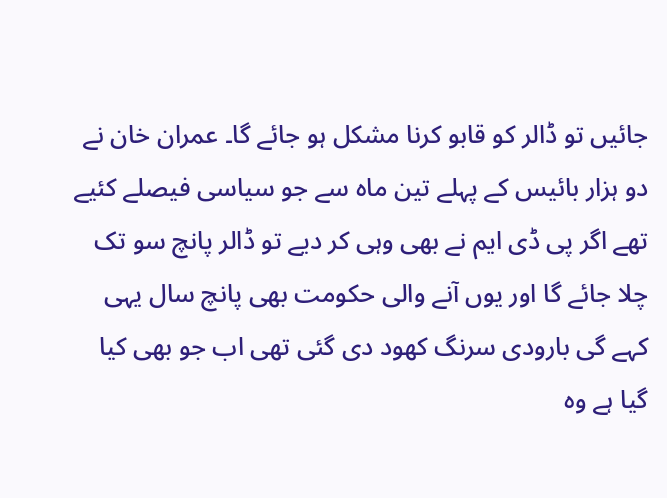جائیں تو ڈالر کو قابو کرنا مشکل ہو جائے گا۔ عمران خان نے دو ہزار بائیس کے پہلے تین ماہ سے جو سیاسی فیصلے کئیے تھے اگر پی ڈی ایم نے بھی وہی کر دیے تو ڈالر پانچ سو تک چلا جائے گا اور یوں آنے والی حکومت بھی پانچ سال یہی کہے گی بارودی سرنگ کھود دی گئی تھی اب جو بھی کیا گیا ہے وہ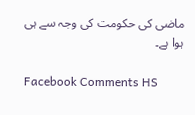ماضی کی حکومت کی وجہ سے ہی ہوا ہے۔

Facebook Comments HS